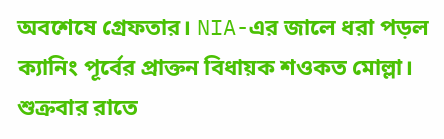অবশেষে গ্রেফতার। NIA-এর জালে ধরা পড়ল ক্যানিং পূর্বের প্রাক্তন বিধায়ক শওকত মোল্লা। শুক্রবার রাতে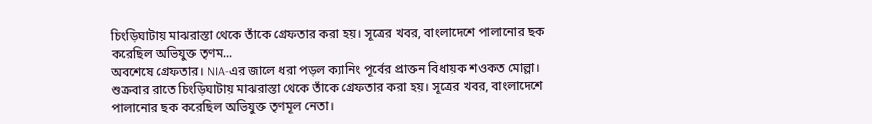চিংড়িঘাটায় মাঝরাস্তা থেকে তাঁকে গ্রেফতার করা হয়। সূত্রের খবর, বাংলাদেশে পালানোর ছক করেছিল অভিযুক্ত তৃণম...
অবশেষে গ্রেফতার। NIA-এর জালে ধরা পড়ল ক্যানিং পূর্বের প্রাক্তন বিধায়ক শওকত মোল্লা। শুক্রবার রাতে চিংড়িঘাটায় মাঝরাস্তা থেকে তাঁকে গ্রেফতার করা হয়। সূত্রের খবর, বাংলাদেশে পালানোর ছক করেছিল অভিযুক্ত তৃণমূল নেতা।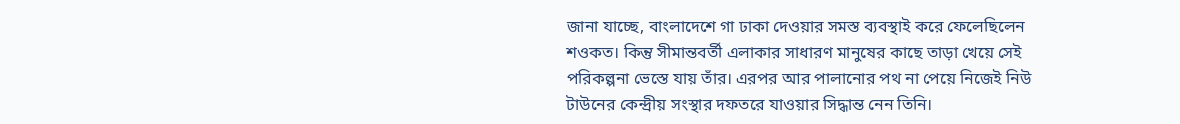জানা যাচ্ছে, বাংলাদেশে গা ঢাকা দেওয়ার সমস্ত ব্যবস্থাই করে ফেলেছিলেন শওকত। কিন্তু সীমান্তবর্তী এলাকার সাধারণ মানুষের কাছে তাড়া খেয়ে সেই পরিকল্পনা ভেস্তে যায় তাঁর। এরপর আর পালানোর পথ না পেয়ে নিজেই নিউ টাউনের কেন্দ্রীয় সংস্থার দফতরে যাওয়ার সিদ্ধান্ত নেন তিনি।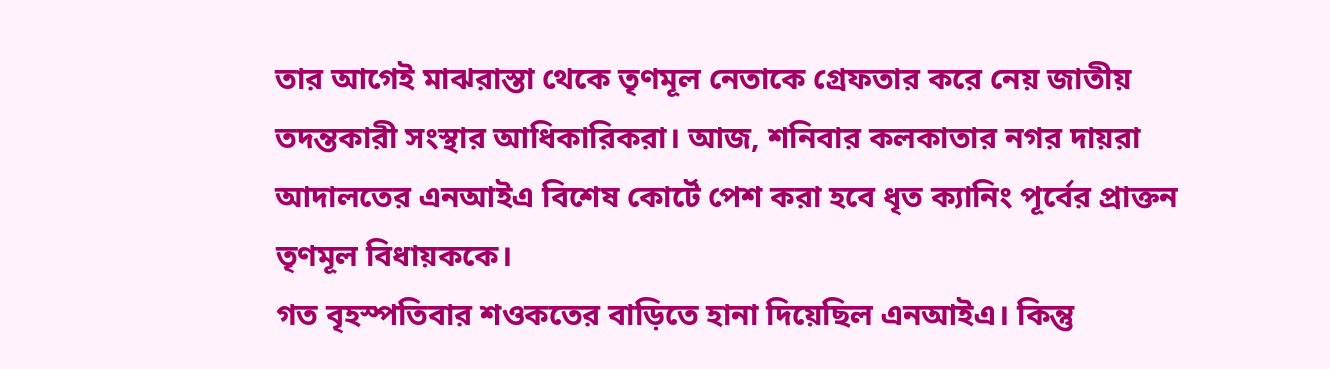তার আগেই মাঝরাস্তা থেকে তৃণমূল নেতাকে গ্রেফতার করে নেয় জাতীয় তদন্তকারী সংস্থার আধিকারিকরা। আজ, শনিবার কলকাতার নগর দায়রা আদালতের এনআইএ বিশেষ কোর্টে পেশ করা হবে ধৃত ক্যানিং পূর্বের প্রাক্তন তৃণমূল বিধায়ককে।
গত বৃহস্পতিবার শওকতের বাড়িতে হানা দিয়েছিল এনআইএ। কিন্তু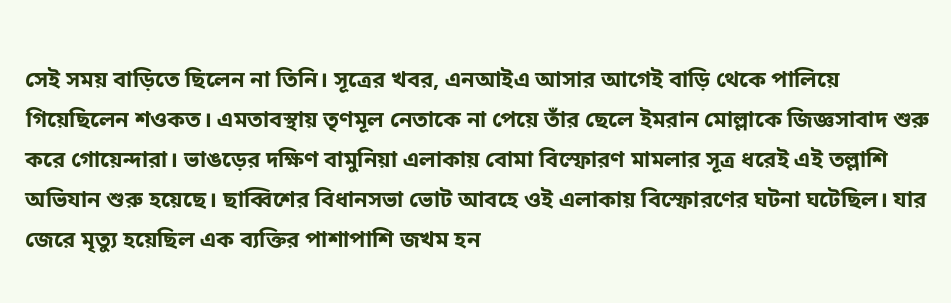সেই সময় বাড়িতে ছিলেন না তিনি। সূত্রের খবর, এনআইএ আসার আগেই বাড়ি থেকে পালিয়ে গিয়েছিলেন শওকত। এমতাবস্থায় তৃণমূল নেতাকে না পেয়ে তাঁর ছেলে ইমরান মোল্লাকে জিজ্ঞসাবাদ শুরু করে গোয়েন্দারা। ভাঙড়ের দক্ষিণ বামুনিয়া এলাকায় বোমা বিস্ফোরণ মামলার সূত্র ধরেই এই তল্লাশি অভিযান শুরু হয়েছে। ছাব্বিশের বিধানসভা ভোট আবহে ওই এলাকায় বিস্ফোরণের ঘটনা ঘটেছিল। যার জেরে মৃত্যু হয়েছিল এক ব্যক্তির পাশাপাশি জখম হন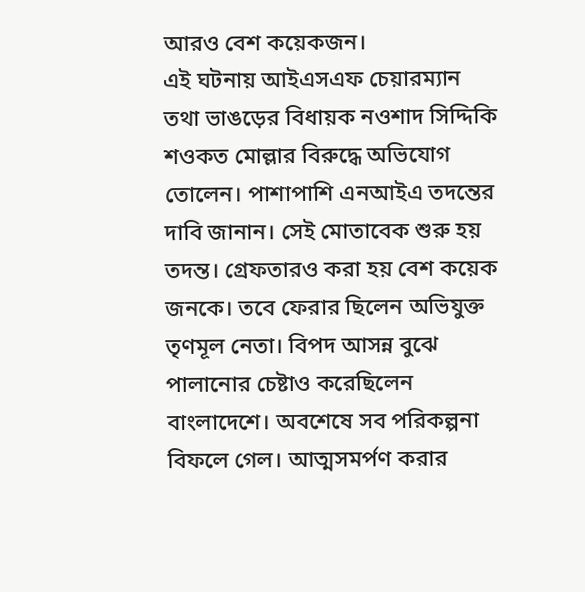আরও বেশ কয়েকজন।
এই ঘটনায় আইএসএফ চেয়ারম্যান তথা ভাঙড়ের বিধায়ক নওশাদ সিদ্দিকি শওকত মোল্লার বিরুদ্ধে অভিযোগ তোলেন। পাশাপাশি এনআইএ তদন্তের দাবি জানান। সেই মোতাবেক শুরু হয় তদন্ত। গ্রেফতারও করা হয় বেশ কয়েক জনকে। তবে ফেরার ছিলেন অভিযুক্ত তৃণমূল নেতা। বিপদ আসন্ন বুঝে পালানোর চেষ্টাও করেছিলেন বাংলাদেশে। অবশেষে সব পরিকল্পনা বিফলে গেল। আত্মসমর্পণ করার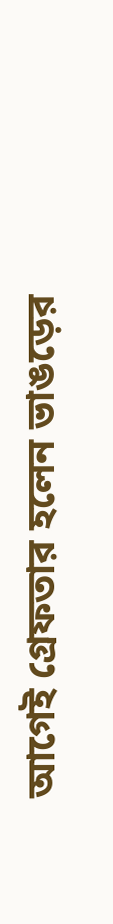আগেই গ্রেফতার হলেন ভাঙড়ের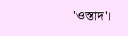'ওস্তাদ'।